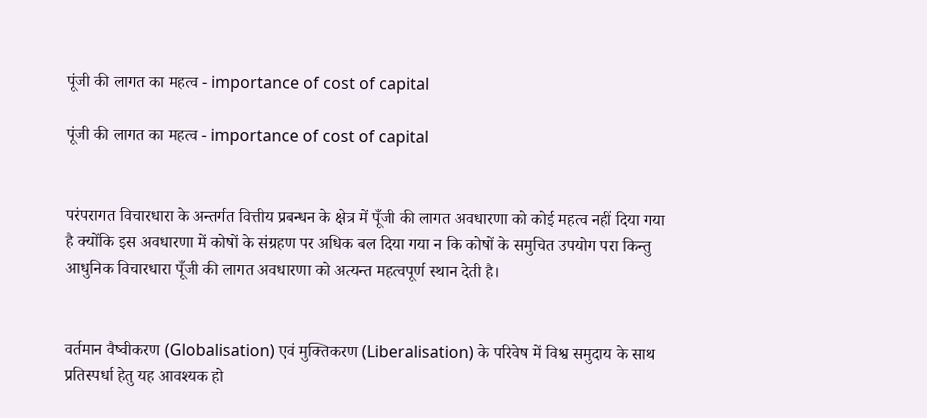पूंजी की लागत का महत्व - importance of cost of capital

पूंजी की लागत का महत्व - importance of cost of capital


परंपरागत विचारधारा के अन्तर्गत वित्तीय प्रबन्धन के क्षेत्र में पूँजी की लागत अवधारणा को कोई महत्व नहीं दिया गया है क्योंकि इस अवधारणा में कोषों के संग्रहण पर अधिक बल दिया गया न कि कोषों के समुचित उपयोग परा किन्तु आधुनिक विचारधारा पूँजी की लागत अवधारणा को अत्यन्त महत्वपूर्ण स्थान देती है।


वर्तमान वैष्वीकरण (Globalisation) एवं मुक्तिकरण (Liberalisation) के परिवेष में विश्व समुदाय के साथ प्रतिस्पर्धा हेतु यह आवश्यक हो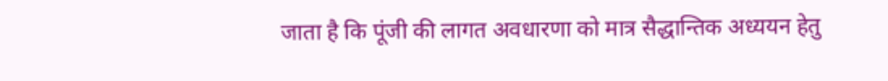जाता है कि पूंजी की लागत अवधारणा को मात्र सैद्धान्तिक अध्ययन हेतु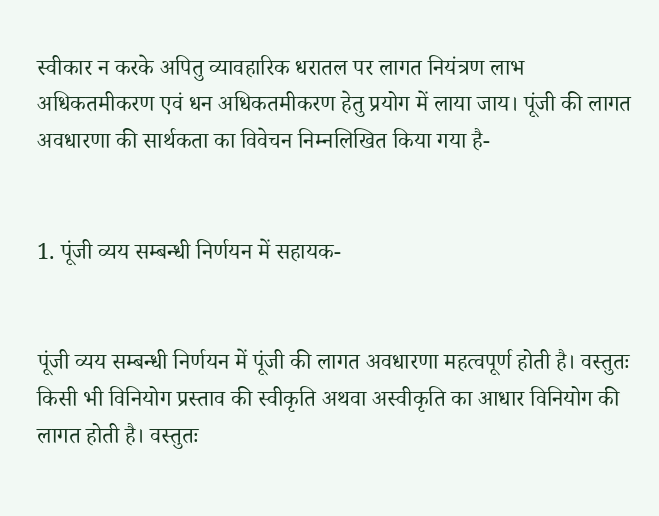स्वीकार न करके अपितु व्यावहारिक धरातल पर लागत नियंत्रण लाभ अधिकतमीकरण एवं धन अधिकतमीकरण हेतु प्रयोग में लाया जाय। पूंजी की लागत अवधारणा की सार्थकता का विवेचन निम्नलिखित किया गया है-


1. पूंजी व्यय सम्बन्धी निर्णयन में सहायक-


पूंजी व्यय सम्बन्धी निर्णयन में पूंजी की लागत अवधारणा महत्वपूर्ण होती है। वस्तुतः किसी भी विनियोग प्रस्ताव की स्वीकृति अथवा अस्वीकृति का आधार विनियोग की लागत होती है। वस्तुतः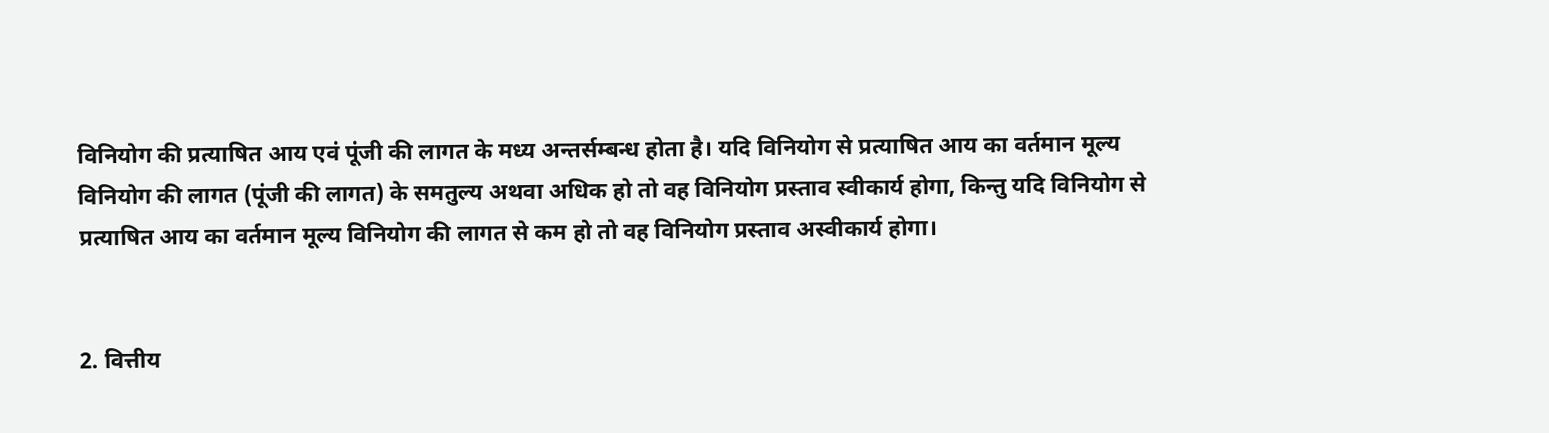विनियोग की प्रत्याषित आय एवं पूंजी की लागत के मध्य अन्तर्सम्बन्ध होता है। यदि विनियोग से प्रत्याषित आय का वर्तमान मूल्य विनियोग की लागत (पूंजी की लागत) के समतुल्य अथवा अधिक हो तो वह विनियोग प्रस्ताव स्वीकार्य होगा, किन्तु यदि विनियोग से प्रत्याषित आय का वर्तमान मूल्य विनियोग की लागत से कम हो तो वह विनियोग प्रस्ताव अस्वीकार्य होगा।


2. वित्तीय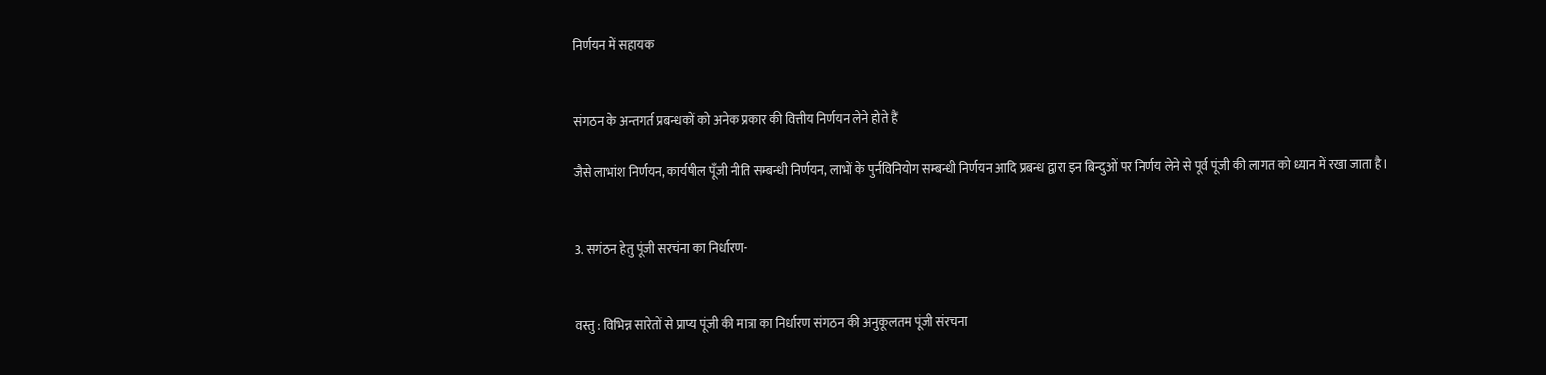निर्णयन में सहायक


संगठन के अन्तगर्त प्रबन्धकों को अनेक प्रकार की वित्तीय निर्णयन लेने होते हैं

जैसे लाभांश निर्णयन, कार्यषील पूँजी नीति सम्बन्धी निर्णयन, लाभों के पुर्नविनियोग सम्बन्धी निर्णयन आदि प्रबन्ध द्वारा इन बिन्दुओं पर निर्णय लेने से पूर्व पूंजी की लागत को ध्यान में रखा जाता है।


3. सगंठन हेतु पूंजी सरचंना का निर्धारण-


वस्तु : विभिन्न सारेतों से प्राप्य पूंजी की मात्रा का निर्धारण संगठन की अनुकूलतम पूंजी संरचना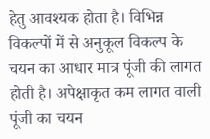हेतु आवश्यक होता है। विभिन्न विकल्पों में से अनुकूल विकल्प के चयन का आधार मात्र पूंजी की लागत होती है। अपेक्षाकृत कम लागत वाली पूंजी का चयन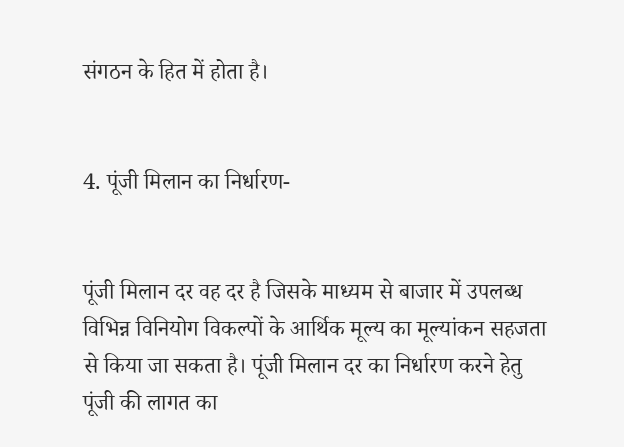संगठन के हित में होता है।


4. पूंजी मिलान का निर्धारण-


पूंजी मिलान दर वह दर है जिसके माध्यम से बाजार में उपलब्ध विभिन्न विनियोग विकल्पों के आर्थिक मूल्य का मूल्यांकन सहजता से किया जा सकता है। पूंजी मिलान दर का निर्धारण करने हेतु पूंजी की लागत का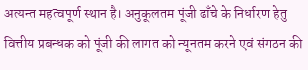अत्यन्त महत्वपूर्ण स्थान है। अनुकूलतम पूंजी ढाँचे के निर्धारण हेतु वित्तीय प्रबन्धक को पूंजी की लागत को न्यूनतम करने एवं संगठन की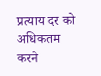प्रत्याय दर को अधिकतम करने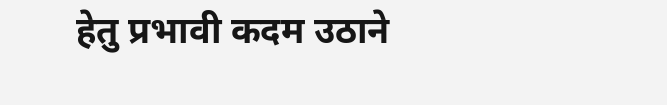हेतु प्रभावी कदम उठाने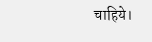चाहिये।